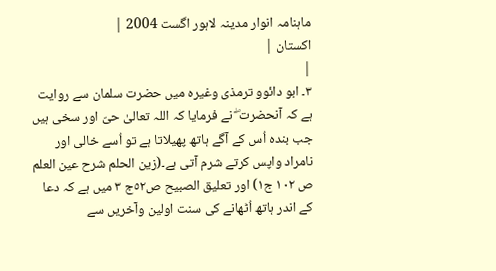ماہنامہ انوار مدینہ لاہور اگست 2004 |
اكستان |
|
٣۔ ابو دائوو ترمذی وغیرہ میں حضرت سلمان سے روایت ہے کہ آنحضرت ۖ نے فرمایا کہ اللہ تعالیٰ حیّ اور سخی ہیں جب بندہ اُس کے آگے ہاتھ پھیلاتا ہے تو اُسے خالی اور نامراد واپس کرتے شرم آتی ہے۔(زین الحلم شرح عین العلم ص ١٠٢ ج١) اور تعلیق الصبیح ص٥٢ج ٣ میں ہے کہ دعا کے اندر ہاتھ اُٹھانے کی سنت اولین وآخریں سے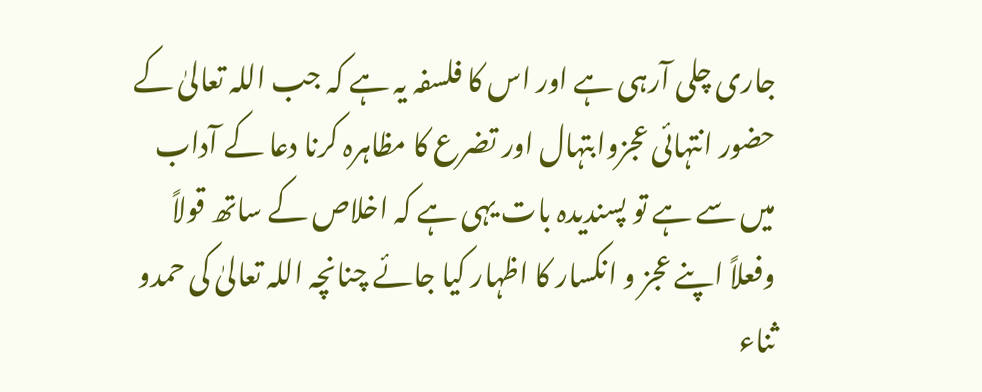جاری چلی آرہی ہے اور اس کا فلسفہ یہ ہے کہ جب اللہ تعالیٰ کے حضور انتہائی عجزوابتہال اور تضرع کا مظاہرہ کرنا دعا کے آداب میں سے ہے تو پسندیدہ بات یہی ہے کہ اخلاص کے ساتھ قولاً وفعلاً اپنے عجز و انکسار کا اظہار کیا جائے چنانچہ اللہ تعالیٰ کی حمدو ثناء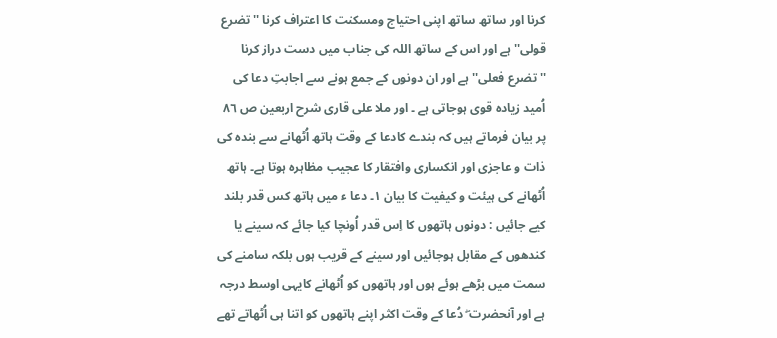کرنا اور ساتھ ساتھ اپنی احتیاج ومسکنت کا اعتراف کرنا ''تضرع قولی'' ہے اور اس کے ساتھ اللہ کی جناب میں دست دراز کرنا ''تضرع فعلی'' ہے اور ان دونوں کے جمع ہونے سے اجابتِ دعا کی اُمید زیادہ قوی ہوجاتی ہے ۔ اور ملا علی قاری شرح اربعین ص ٨٦ پر بیان فرماتے ہیں کہ بندے کادعا کے وقت ہاتھ اُٹھانے سے بندہ کی ذات و عاجزی اور انکساری وافتقار کا عجیب مظاہرہ ہوتا ہے۔ ہاتھ اُٹھانے کی ہیئت و کیفیت کا بیان ١۔ دعا ء میں ہاتھ کس قدر بلند کیے جائیں : دونوں ہاتھوں کا اِس قدر اُونچا کیا جائے کہ سینے یا کندھوں کے مقابل ہوجائیں اور سینے کے قریب ہوں بلکہ سامنے کی سمت میں بڑھے ہوئے ہوں اور ہاتھوں کو اُٹھانے کایہی اوسط درجہ ہے اور آنحضرت ۖ دُعا کے وقت اکثر اپنے ہاتھوں کو اتنا ہی اُٹھاتے تھے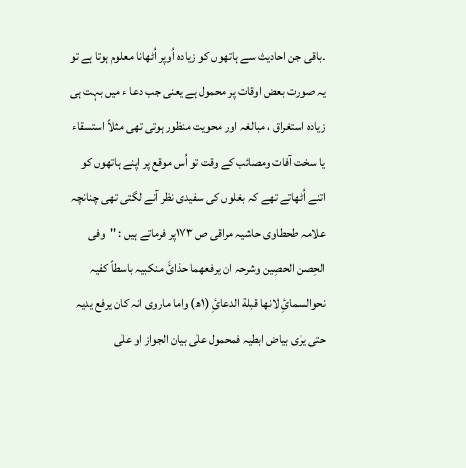۔باقی جن احادیث سے ہاتھوں کو زیادہ اُوپر اُٹھانا معلوم ہوتا ہے تو یہ صورت بعض اوقات پر محمول ہے یعنی جب دعا ء میں بہت ہی زیادہ استغراق ، مبالغہ اور محویت منظور ہوتی تھی مثلاً استسقاء یا سخت آفات ومصائب کے وقت تو اُس موقع پر اپنے ہاتھوں کو اتنے اُٹھاتے تھے کہ بغلوں کی سفیدی نظر آنے لگتی تھی چنانچہ علامہ طحطاوی حاشیہ مراقی ص ١٧٣پر فرماتے ہیں : ''وفی الحِصن الحصِین وشرحہ ان یرفعھما حذائَ منکبیہ باسطاً کفیہ نحوالسمائِ لانھا قبلة الدعائِ (١ھ) واما ماروی انہ کان یرفع یدیہ حتی یرٰی بیاض ابطیہ فمحمول علٰی بیان الجواز او علٰی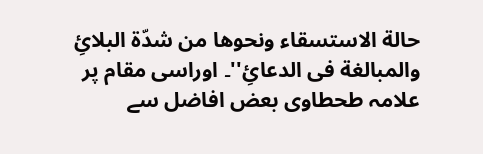حالة الاستسقاء ونحوھا من شدّة البلائِ والمبالغة فی الدعائِ''۔ اوراسی مقام پر علامہ طحطاوی بعض افاضل سے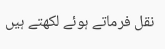نقل فرماتے ہوئے لکھتے ہیں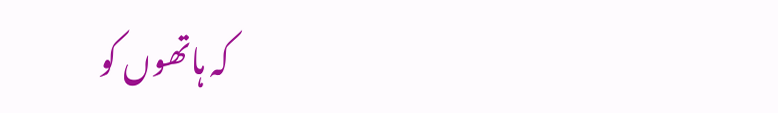کہ ہاتھوں کو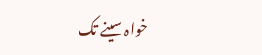خواہ سینے تک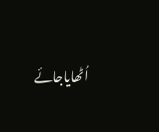اُٹھایاجائے